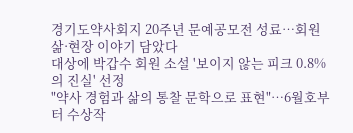경기도약사회지 20주년 문예공모전 성료…회원 삶·현장 이야기 담았다
대상에 박갑수 회원 소설 '보이지 않는 피크 0.8%의 진실' 선정
"약사 경험과 삶의 통찰 문학으로 표현"…6월호부터 수상작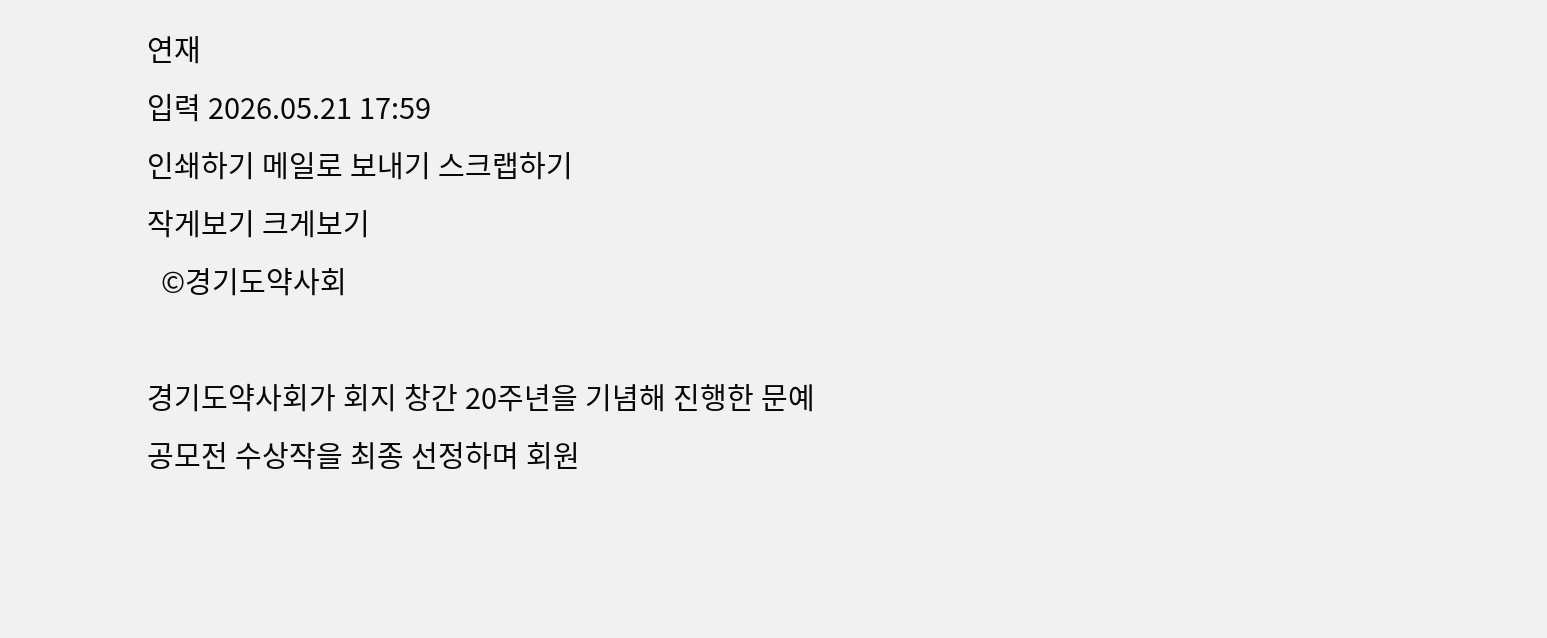연재
입력 2026.05.21 17:59
인쇄하기 메일로 보내기 스크랩하기
작게보기 크게보기
  ©경기도약사회

경기도약사회가 회지 창간 20주년을 기념해 진행한 문예공모전 수상작을 최종 선정하며 회원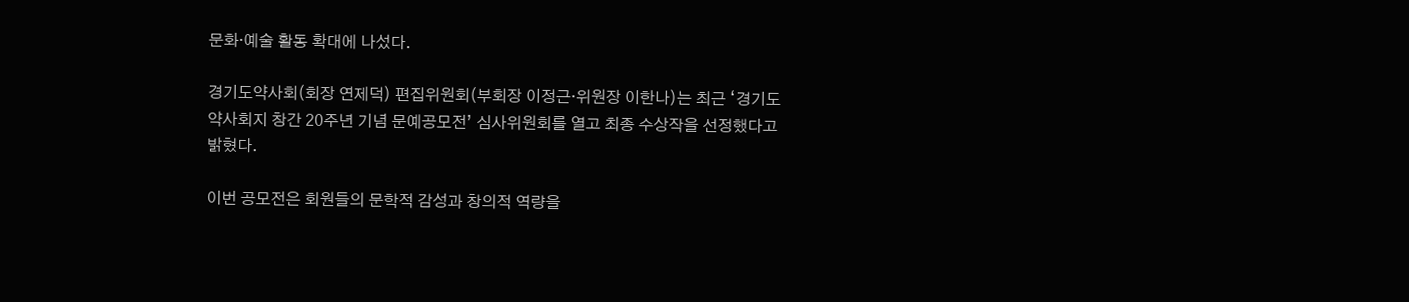문화·예술 활동 확대에 나섰다.

경기도약사회(회장 연제덕) 편집위원회(부회장 이정근·위원장 이한나)는 최근 ‘경기도약사회지 창간 20주년 기념 문예공모전’ 심사위원회를 열고 최종 수상작을 선정했다고 밝혔다.

이번 공모전은 회원들의 문학적 감성과 창의적 역량을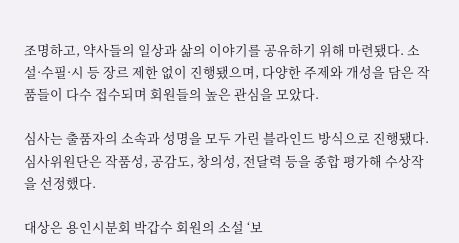조명하고, 약사들의 일상과 삶의 이야기를 공유하기 위해 마련됐다. 소설·수필·시 등 장르 제한 없이 진행됐으며, 다양한 주제와 개성을 담은 작품들이 다수 접수되며 회원들의 높은 관심을 모았다.

심사는 출품자의 소속과 성명을 모두 가린 블라인드 방식으로 진행됐다. 심사위원단은 작품성, 공감도, 창의성, 전달력 등을 종합 평가해 수상작을 선정했다.

대상은 용인시분회 박갑수 회원의 소설 ‘보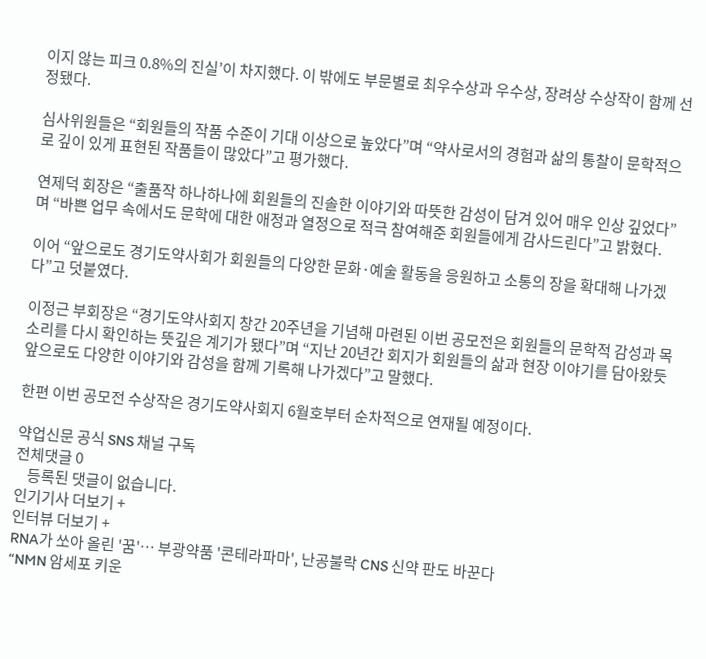이지 않는 피크 0.8%의 진실’이 차지했다. 이 밖에도 부문별로 최우수상과 우수상, 장려상 수상작이 함께 선정됐다.

심사위원들은 “회원들의 작품 수준이 기대 이상으로 높았다”며 “약사로서의 경험과 삶의 통찰이 문학적으로 깊이 있게 표현된 작품들이 많았다”고 평가했다.

연제덕 회장은 “출품작 하나하나에 회원들의 진솔한 이야기와 따뜻한 감성이 담겨 있어 매우 인상 깊었다”며 “바쁜 업무 속에서도 문학에 대한 애정과 열정으로 적극 참여해준 회원들에게 감사드린다”고 밝혔다.

이어 “앞으로도 경기도약사회가 회원들의 다양한 문화·예술 활동을 응원하고 소통의 장을 확대해 나가겠다”고 덧붙였다.

이정근 부회장은 “경기도약사회지 창간 20주년을 기념해 마련된 이번 공모전은 회원들의 문학적 감성과 목소리를 다시 확인하는 뜻깊은 계기가 됐다”며 “지난 20년간 회지가 회원들의 삶과 현장 이야기를 담아왔듯 앞으로도 다양한 이야기와 감성을 함께 기록해 나가겠다”고 말했다.

한편 이번 공모전 수상작은 경기도약사회지 6월호부터 순차적으로 연재될 예정이다.

약업신문 공식 SNS 채널 구독
전체댓글 0
    등록된 댓글이 없습니다.
인기기사 더보기 +
인터뷰 더보기 +
RNA가 쏘아 올린 '꿈'… 부광약품 '콘테라파마', 난공불락 CNS 신약 판도 바꾼다
“NMN 암세포 키운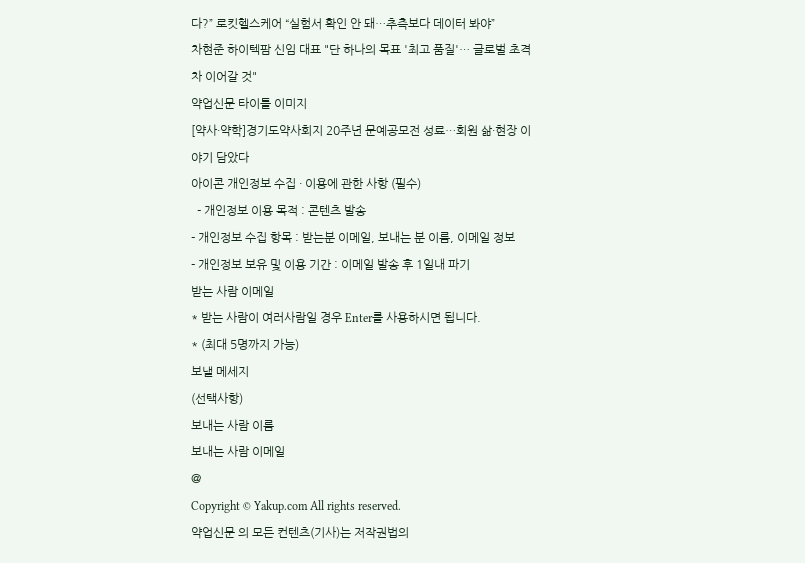다?” 로킷헬스케어 “실험서 확인 안 돼…추측보다 데이터 봐야”
차현준 하이텍팜 신임 대표 "단 하나의 목표 '최고 품질'… 글로벌 초격차 이어갈 것"
약업신문 타이틀 이미지
[약사·약학]경기도약사회지 20주년 문예공모전 성료…회원 삶·현장 이야기 담았다
아이콘 개인정보 수집 · 이용에 관한 사항 (필수)
  - 개인정보 이용 목적 : 콘텐츠 발송
- 개인정보 수집 항목 : 받는분 이메일, 보내는 분 이름, 이메일 정보
- 개인정보 보유 및 이용 기간 : 이메일 발송 후 1일내 파기
받는 사람 이메일
* 받는 사람이 여러사람일 경우 Enter를 사용하시면 됩니다.
* (최대 5명까지 가능)
보낼 메세지
(선택사항)
보내는 사람 이름
보내는 사람 이메일
@
Copyright © Yakup.com All rights reserved.
약업신문 의 모든 컨텐츠(기사)는 저작권법의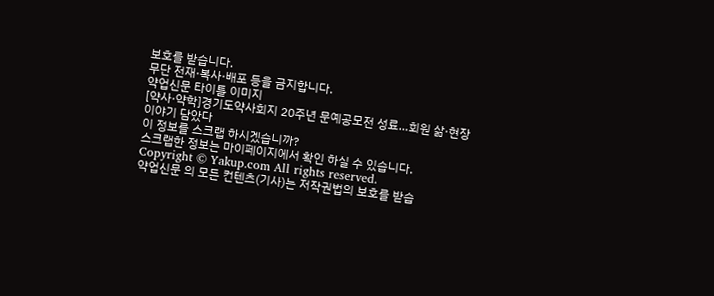보호를 받습니다.
무단 전재·복사·배포 등을 금지합니다.
약업신문 타이틀 이미지
[약사·약학]경기도약사회지 20주년 문예공모전 성료…회원 삶·현장 이야기 담았다
이 정보를 스크랩 하시겠습니까?
스크랩한 정보는 마이페이지에서 확인 하실 수 있습니다.
Copyright © Yakup.com All rights reserved.
약업신문 의 모든 컨텐츠(기사)는 저작권법의 보호를 받습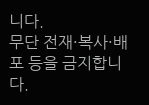니다.
무단 전재·복사·배포 등을 금지합니다.